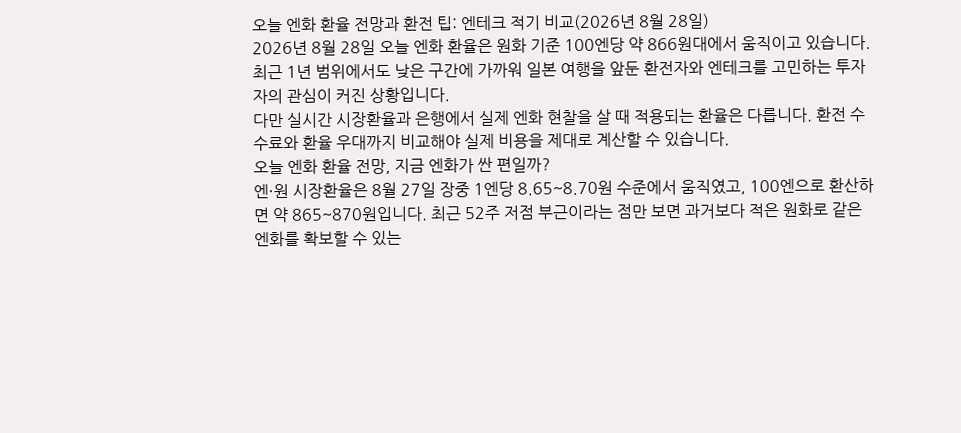오늘 엔화 환율 전망과 환전 팁: 엔테크 적기 비교(2026년 8월 28일)
2026년 8월 28일 오늘 엔화 환율은 원화 기준 100엔당 약 866원대에서 움직이고 있습니다. 최근 1년 범위에서도 낮은 구간에 가까워 일본 여행을 앞둔 환전자와 엔테크를 고민하는 투자자의 관심이 커진 상황입니다.
다만 실시간 시장환율과 은행에서 실제 엔화 현찰을 살 때 적용되는 환율은 다릅니다. 환전 수수료와 환율 우대까지 비교해야 실제 비용을 제대로 계산할 수 있습니다.
오늘 엔화 환율 전망, 지금 엔화가 싼 편일까?
엔·원 시장환율은 8월 27일 장중 1엔당 8.65~8.70원 수준에서 움직였고, 100엔으로 환산하면 약 865~870원입니다. 최근 52주 저점 부근이라는 점만 보면 과거보다 적은 원화로 같은 엔화를 확보할 수 있는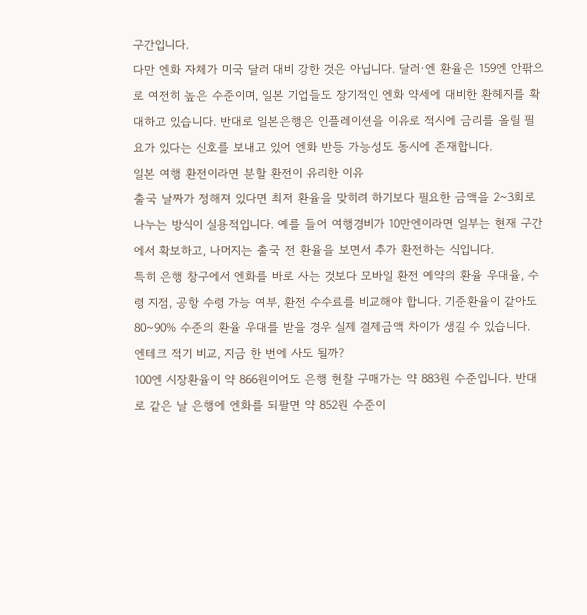구간입니다.
다만 엔화 자체가 미국 달러 대비 강한 것은 아닙니다. 달러·엔 환율은 159엔 안팎으로 여전히 높은 수준이며, 일본 기업들도 장기적인 엔화 약세에 대비한 환헤지를 확대하고 있습니다. 반대로 일본은행은 인플레이션을 이유로 적시에 금리를 올릴 필요가 있다는 신호를 보내고 있어 엔화 반등 가능성도 동시에 존재합니다.
일본 여행 환전이라면 분할 환전이 유리한 이유
출국 날짜가 정해져 있다면 최저 환율을 맞히려 하기보다 필요한 금액을 2~3회로 나누는 방식이 실용적입니다. 예를 들어 여행경비가 10만엔이라면 일부는 현재 구간에서 확보하고, 나머지는 출국 전 환율을 보면서 추가 환전하는 식입니다.
특히 은행 창구에서 엔화를 바로 사는 것보다 모바일 환전 예약의 환율 우대율, 수령 지점, 공항 수령 가능 여부, 환전 수수료를 비교해야 합니다. 기준환율이 같아도 80~90% 수준의 환율 우대를 받을 경우 실제 결제금액 차이가 생길 수 있습니다.
엔테크 적기 비교, 지금 한 번에 사도 될까?
100엔 시장환율이 약 866원이어도 은행 현찰 구매가는 약 883원 수준입니다. 반대로 같은 날 은행에 엔화를 되팔면 약 852원 수준이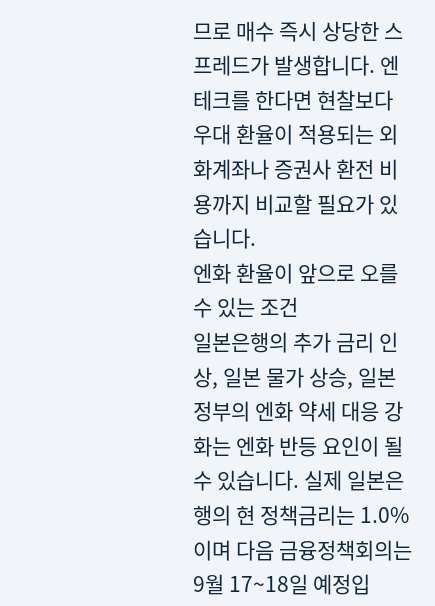므로 매수 즉시 상당한 스프레드가 발생합니다. 엔테크를 한다면 현찰보다 우대 환율이 적용되는 외화계좌나 증권사 환전 비용까지 비교할 필요가 있습니다.
엔화 환율이 앞으로 오를 수 있는 조건
일본은행의 추가 금리 인상, 일본 물가 상승, 일본 정부의 엔화 약세 대응 강화는 엔화 반등 요인이 될 수 있습니다. 실제 일본은행의 현 정책금리는 1.0%이며 다음 금융정책회의는 9월 17~18일 예정입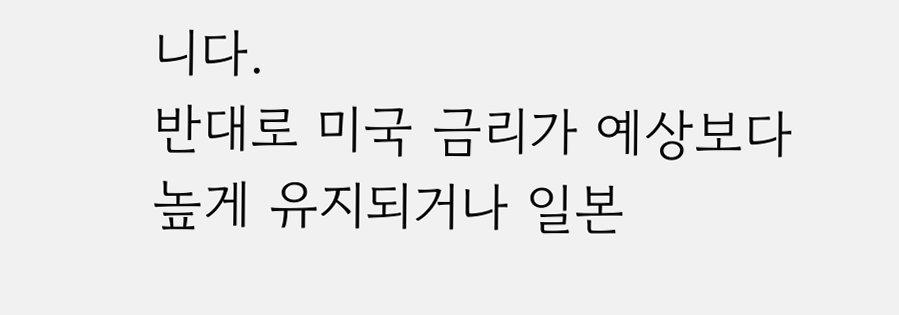니다.
반대로 미국 금리가 예상보다 높게 유지되거나 일본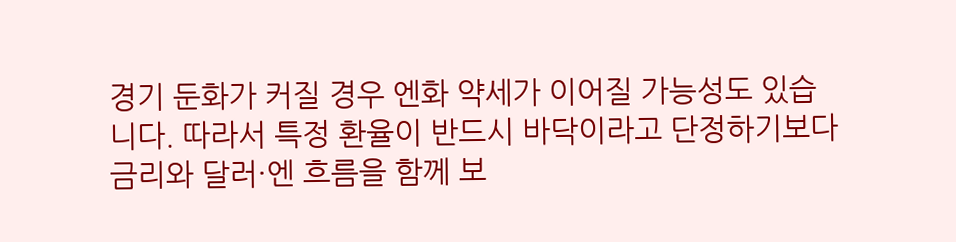경기 둔화가 커질 경우 엔화 약세가 이어질 가능성도 있습니다. 따라서 특정 환율이 반드시 바닥이라고 단정하기보다 금리와 달러·엔 흐름을 함께 보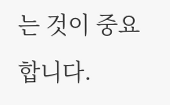는 것이 중요합니다.